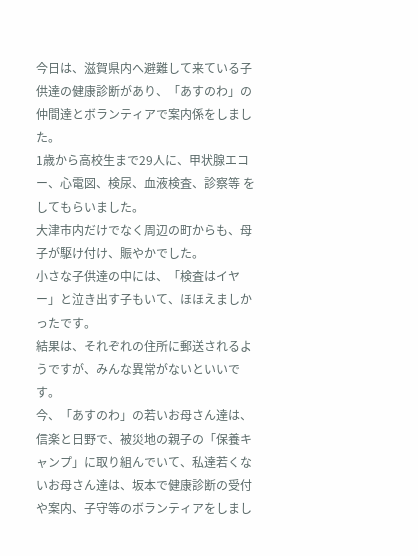今日は、滋賀県内へ避難して来ている子供達の健康診断があり、「あすのわ」の仲間達とボランティアで案内係をしました。
1歳から高校生まで29人に、甲状腺エコー、心電図、検尿、血液検査、診察等 をしてもらいました。
大津市内だけでなく周辺の町からも、母子が駆け付け、賑やかでした。
小さな子供達の中には、「検査はイヤー」と泣き出す子もいて、ほほえましかったです。
結果は、それぞれの住所に郵送されるようですが、みんな異常がないといいです。
今、「あすのわ」の若いお母さん達は、信楽と日野で、被災地の親子の「保養キャンプ」に取り組んでいて、私達若くないお母さん達は、坂本で健康診断の受付や案内、子守等のボランティアをしまし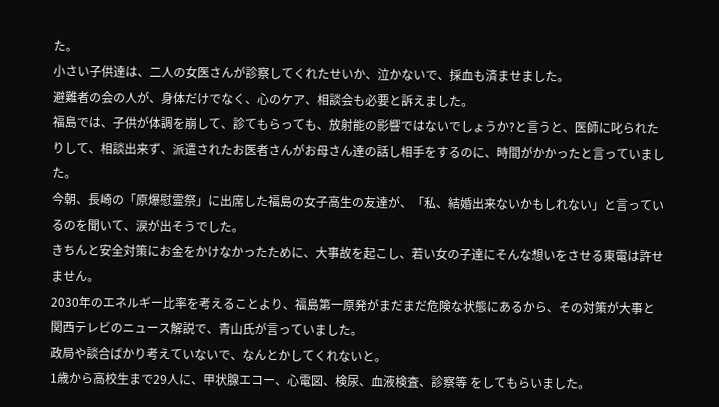た。
小さい子供達は、二人の女医さんが診察してくれたせいか、泣かないで、採血も済ませました。
避難者の会の人が、身体だけでなく、心のケア、相談会も必要と訴えました。
福島では、子供が体調を崩して、診てもらっても、放射能の影響ではないでしょうか?と言うと、医師に叱られたりして、相談出来ず、派遣されたお医者さんがお母さん達の話し相手をするのに、時間がかかったと言っていました。
今朝、長崎の「原爆慰霊祭」に出席した福島の女子高生の友達が、「私、結婚出来ないかもしれない」と言っているのを聞いて、涙が出そうでした。
きちんと安全対策にお金をかけなかったために、大事故を起こし、若い女の子達にそんな想いをさせる東電は許せません。
2030年のエネルギー比率を考えることより、福島第一原発がまだまだ危険な状態にあるから、その対策が大事と関西テレビのニュース解説で、青山氏が言っていました。
政局や談合ばかり考えていないで、なんとかしてくれないと。
1歳から高校生まで29人に、甲状腺エコー、心電図、検尿、血液検査、診察等 をしてもらいました。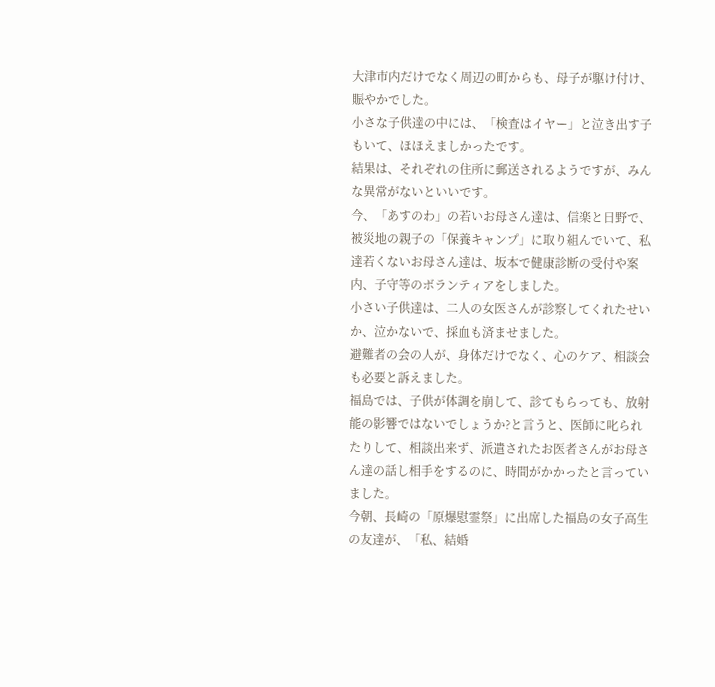大津市内だけでなく周辺の町からも、母子が駆け付け、賑やかでした。
小さな子供達の中には、「検査はイヤー」と泣き出す子もいて、ほほえましかったです。
結果は、それぞれの住所に郵送されるようですが、みんな異常がないといいです。
今、「あすのわ」の若いお母さん達は、信楽と日野で、被災地の親子の「保養キャンプ」に取り組んでいて、私達若くないお母さん達は、坂本で健康診断の受付や案内、子守等のボランティアをしました。
小さい子供達は、二人の女医さんが診察してくれたせいか、泣かないで、採血も済ませました。
避難者の会の人が、身体だけでなく、心のケア、相談会も必要と訴えました。
福島では、子供が体調を崩して、診てもらっても、放射能の影響ではないでしょうか?と言うと、医師に叱られたりして、相談出来ず、派遣されたお医者さんがお母さん達の話し相手をするのに、時間がかかったと言っていました。
今朝、長崎の「原爆慰霊祭」に出席した福島の女子高生の友達が、「私、結婚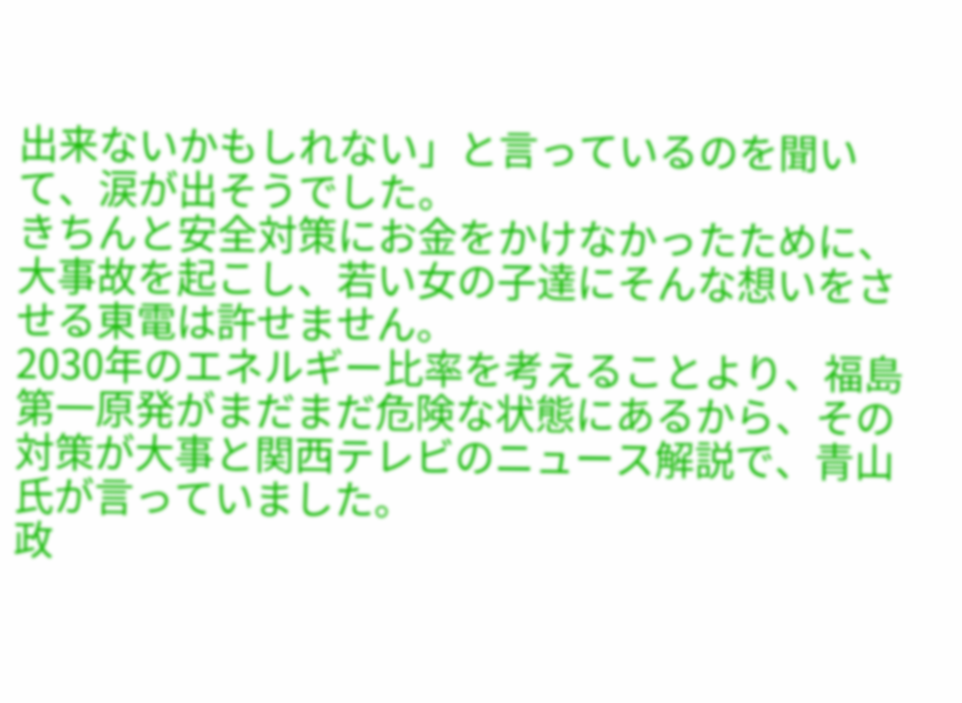出来ないかもしれない」と言っているのを聞いて、涙が出そうでした。
きちんと安全対策にお金をかけなかったために、大事故を起こし、若い女の子達にそんな想いをさせる東電は許せません。
2030年のエネルギー比率を考えることより、福島第一原発がまだまだ危険な状態にあるから、その対策が大事と関西テレビのニュース解説で、青山氏が言っていました。
政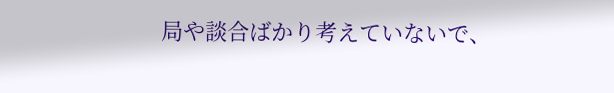局や談合ばかり考えていないで、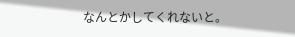なんとかしてくれないと。